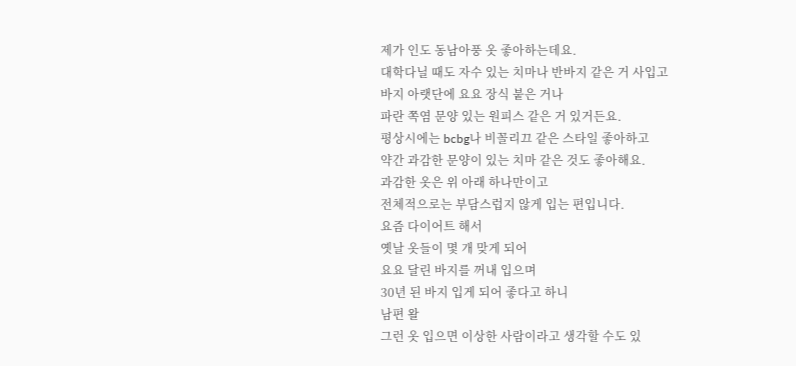제가 인도 동남아풍 옷 좋아하는데요.
대학다닐 때도 자수 있는 치마나 반바지 같은 거 사입고
바지 아랫단에 요요 장식 붙은 거나
파란 쪽염 문양 있는 원피스 같은 거 있거든요.
평상시에는 bcbg나 비꼴리끄 같은 스타일 좋아하고
약간 과감한 문양이 있는 치마 같은 것도 좋아해요.
과감한 옷은 위 아래 하나만이고
전체적으로는 부담스럽지 않게 입는 편입니다.
요즘 다이어트 해서
옛날 옷들이 몇 개 맞게 되어
요요 달린 바지를 꺼내 입으며
30년 된 바지 입게 되어 좋다고 하니
남편 왈
그런 옷 입으면 이상한 사람이라고 생각할 수도 있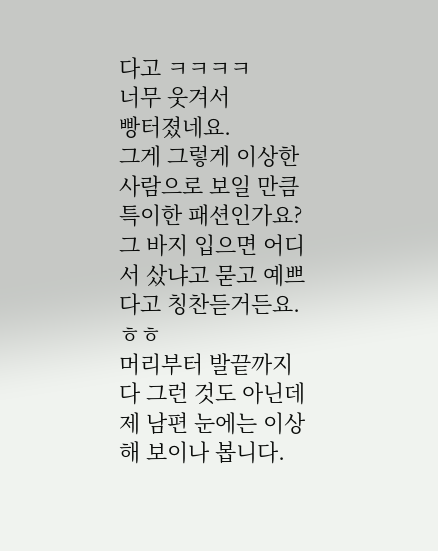다고 ㅋㅋㅋㅋ
너무 웃겨서
빵터졌네요.
그게 그렇게 이상한 사람으로 보일 만큼
특이한 패션인가요?
그 바지 입으면 어디서 샀냐고 묻고 예쁘다고 칭찬듣거든요. ㅎㅎ
머리부터 발끝까지 다 그런 것도 아닌데
제 남편 눈에는 이상해 보이나 봅니다.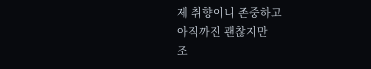제 취향이니 존중하고
아직까진 괜찮지만
조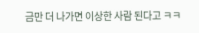금만 더 나가면 이상한 사람 된다고 ㅋㅋ